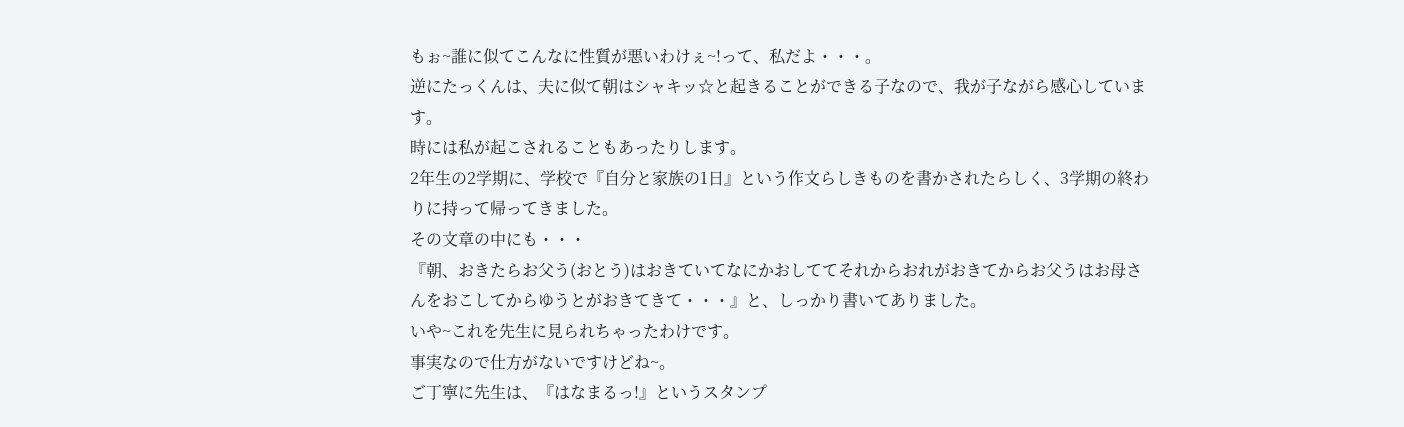もぉ~誰に似てこんなに性質が悪いわけぇ~!って、私だよ・・・。
逆にたっくんは、夫に似て朝はシャキッ☆と起きることができる子なので、我が子ながら感心しています。
時には私が起こされることもあったりします。
2年生の2学期に、学校で『自分と家族の1日』という作文らしきものを書かされたらしく、3学期の終わりに持って帰ってきました。
その文章の中にも・・・
『朝、おきたらお父う(おとう)はおきていてなにかおしててそれからおれがおきてからお父うはお母さんをおこしてからゆうとがおきてきて・・・』と、しっかり書いてありました。
いや~これを先生に見られちゃったわけです。
事実なので仕方がないですけどね~。
ご丁寧に先生は、『はなまるっ!』というスタンプ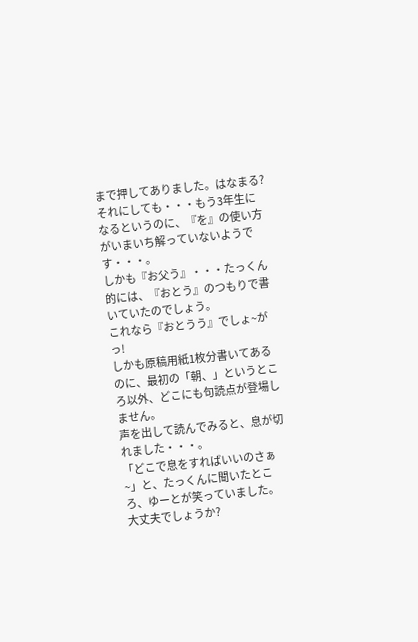まで押してありました。はなまる?
それにしても・・・もう3年生になるというのに、『を』の使い方がいまいち解っていないようです・・・。
しかも『お父う』・・・たっくん的には、『おとう』のつもりで書いていたのでしょう。
これなら『おとうう』でしょ~がっ!
しかも原稿用紙1枚分書いてあるのに、最初の「朝、」というところ以外、どこにも句読点が登場しません。
声を出して読んでみると、息が切れました・・・。
「どこで息をすればいいのさぁ~」と、たっくんに聞いたところ、ゆーとが笑っていました。
大丈夫でしょうか?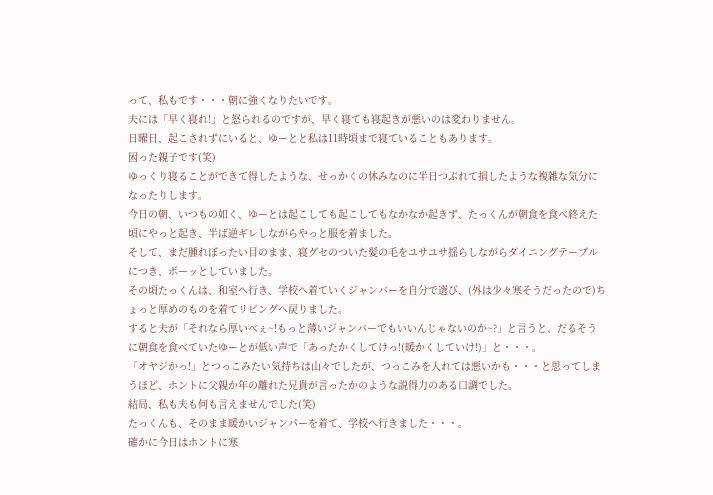って、私もです・・・朝に強くなりたいです。
夫には「早く寝れ!」と怒られるのですが、早く寝ても寝起きが悪いのは変わりません。
日曜日、起こされずにいると、ゆーとと私は11時頃まで寝ていることもあります。
困った親子です(笑)
ゆっくり寝ることができて得したような、せっかくの休みなのに半日つぶれて損したような複雑な気分になったりします。
今日の朝、いつもの如く、ゆーとは起こしても起こしてもなかなか起きず、たっくんが朝食を食べ終えた頃にやっと起き、半ば逆ギレしながらやっと服を着ました。
そして、まだ腫れぼったい目のまま、寝グセのついた髪の毛をユサユサ揺らしながらダイニングテーブルにつき、ボーッとしていました。
その頃たっくんは、和室へ行き、学校へ着ていくジャンバーを自分で選び、(外は少々寒そうだったので)ちょっと厚めのものを着てリビングへ戻りました。
すると夫が「それなら厚いべぇ~!もっと薄いジャンバーでもいいんじゃないのか~?」と言うと、だるそうに朝食を食べていたゆーとが低い声で「あったかくしてけっ!(暖かくしていけ!)」と・・・。
「オヤジかっ!」とつっこみたい気持ちは山々でしたが、つっこみを入れては悪いかも・・・と思ってしまうほど、ホントに父親か年の離れた兄貴が言ったかのような説得力のある口調でした。
結局、私も夫も何も言えませんでした(笑)
たっくんも、そのまま暖かいジャンパーを着て、学校へ行きました・・・。
確かに今日はホントに寒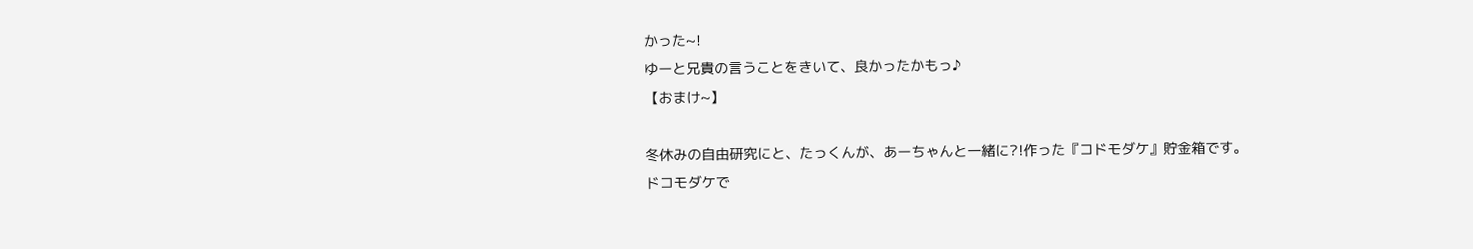かった~!
ゆーと兄貴の言うことをきいて、良かったかもっ♪
【おまけ~】

冬休みの自由研究にと、たっくんが、あーちゃんと一緒に?!作った『コドモダケ』貯金箱です。
ドコモダケで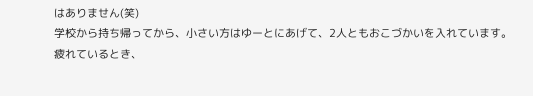はありません(笑)
学校から持ち帰ってから、小さい方はゆーとにあげて、2人ともおこづかいを入れています。
疲れているとき、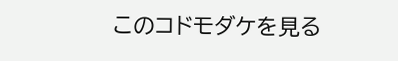このコドモダケを見る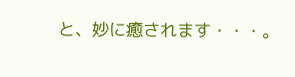と、妙に癒されます・・・。